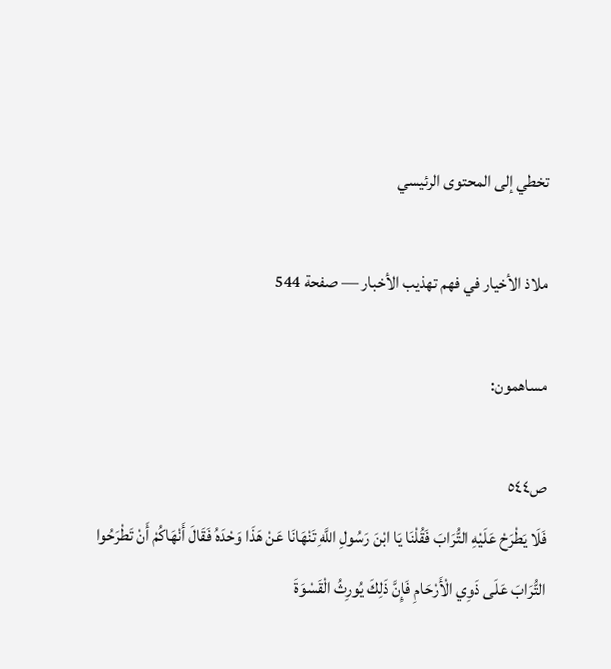تخطي إلى المحتوى الرئيسي

ملاذ الأخيار في فهم تهذيب الأخبار — صفحة 544

مساهمون:

ص٥٤٤
فَلَا يَطْرَحْ عَلَيْهِ التُّرَابَ فَقُلْنَا يَا ابْنَ رَسُولِ اللَّهِ تَنْهَانَا عَنْ هَذَا وَحْدَهُ فَقَالَ أَنْهَاكُمْ أَنْ تَطْرَحُوا التُّرَابَ عَلَى ذَوِي الْأَرْحَامِ فَإِنَّ ذَلِكَ يُورِثُ الْقَسْوَةَ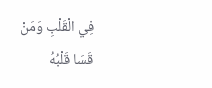فِي الْقَلْبِ وَمَنْ قَسَا قَلْبُهُ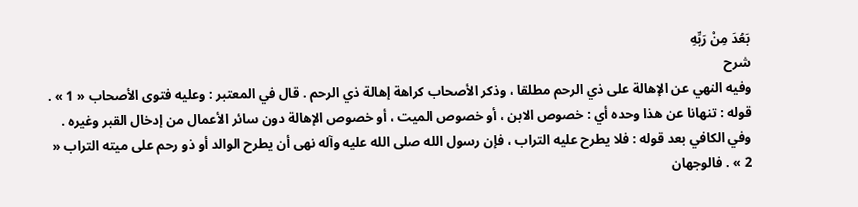بَعُدَ مِنْ رَبِّهِ
شرح
وفيه النهي عن الإهالة على ذي الرحم مطلقا ، وذكر الأصحاب كراهة إهالة ذي الرحم . قال في المعتبر : وعليه فتوى الأصحاب « 1 » . قوله : تنهانا عن هذا وحده أي : خصوص الابن ، أو خصوص الميت ، أو خصوص الإهالة دون سائر الأعمال من إدخال القبر وغيره . وفي الكافي بعد قوله : فلا يطرح عليه التراب ، فإن رسول الله صلى الله عليه وآله نهى أن يطرح الوالد أو ذو رحم على ميته التراب « 2 » . فالوجهان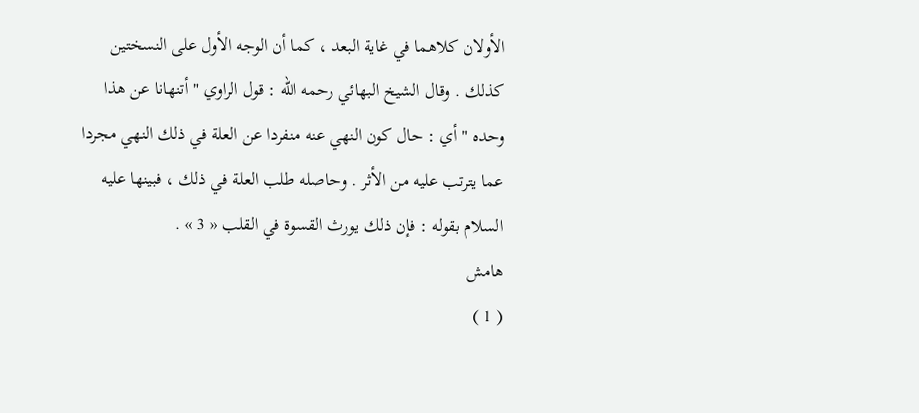الأولان كلاهما في غاية البعد ، كما أن الوجه الأول على النسختين كذلك . وقال الشيخ البهائي رحمه الله : قول الراوي " أتنهانا عن هذا وحده " أي : حال كون النهي عنه منفردا عن العلة في ذلك النهي مجردا عما يترتب عليه من الأثر . وحاصله طلب العلة في ذلك ، فبينها عليه السلام بقوله : فإن ذلك يورث القسوة في القلب « 3 » .
هامش
( 1 )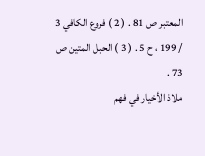المعتبر ص 81 . ( 2 ) فروع الكافي 3 / 199 ، ح 5 . ( 3 ) الحبل المتين ص 73 .
ملاذ الأخيار في فهم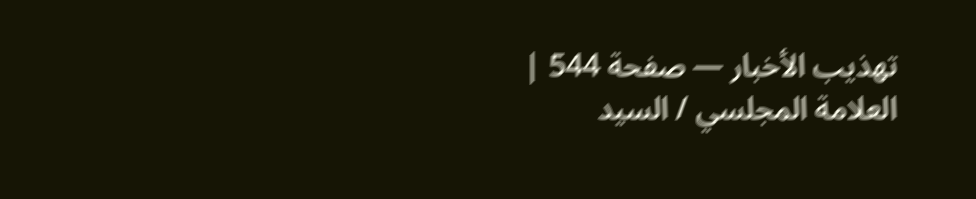تهذيب الأخبار — صفحة 544 | العلامة المجلسي / السيد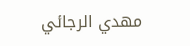مهدي الرجائي